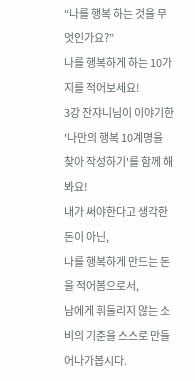“나를 행복 하는 것을 무엇인가요?”
나를 행복하게 하는 10가지를 적어보세요!
3강 잔쟈니님이 이야기한
'나만의 행복 10계명을 찾아 작성하기'를 함께 해봐요!
내가 써야한다고 생각한 돈이 아닌,
나를 행복하게 만드는 돈을 적어봄으로서,
남에게 휘둘리지 않는 소비의 기준을 스스로 만들어나가봅시다.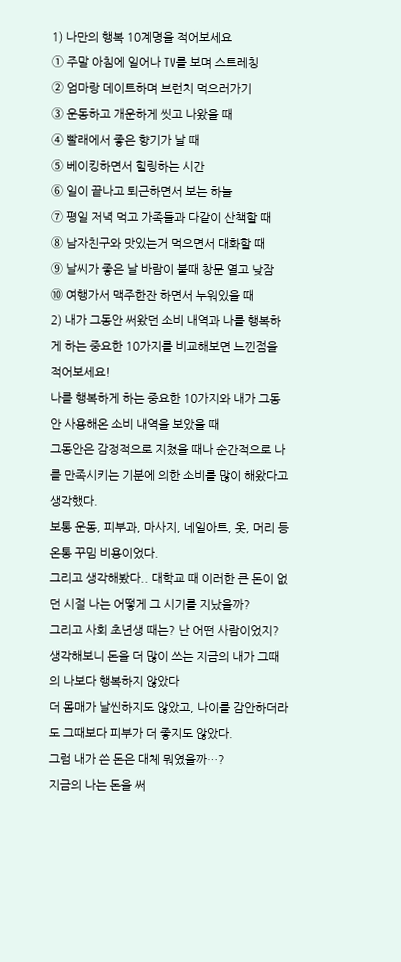1) 나만의 행복 10계명을 적어보세요
① 주말 아침에 일어나 TV를 보며 스트레칭
② 엄마랑 데이트하며 브런치 먹으러가기
③ 운동하고 개운하게 씻고 나왔을 때
④ 빨래에서 좋은 향기가 날 때
⑤ 베이킹하면서 힐링하는 시간
⑥ 일이 끝나고 퇴근하면서 보는 하늘
⑦ 평일 저녁 먹고 가족들과 다같이 산책할 때
⑧ 남자친구와 맛있는거 먹으면서 대화할 때
⑨ 날씨가 좋은 날 바람이 불때 창문 열고 낮잠
⑩ 여행가서 맥주한잔 하면서 누워있을 때
2) 내가 그동안 써왔던 소비 내역과 나를 행복하게 하는 중요한 10가지를 비교해보면 느낀점을 적어보세요!
나를 행복하게 하는 중요한 10가지와 내가 그동안 사용해온 소비 내역을 보았을 때
그동안은 감정적으로 지쳤을 때나 순간적으로 나를 만족시키는 기분에 의한 소비를 많이 해왔다고 생각했다.
보통 운동, 피부과, 마사지, 네일아트, 옷, 머리 등 온통 꾸밈 비용이었다.
그리고 생각해봤다.. 대학교 때 이러한 큰 돈이 없던 시절 나는 어떻게 그 시기를 지났을까?
그리고 사회 초년생 때는? 난 어떤 사람이었지?
생각해보니 돈을 더 많이 쓰는 지금의 내가 그때의 나보다 행복하지 않았다
더 몸매가 날씬하지도 않았고, 나이를 감안하더라도 그때보다 피부가 더 좋지도 않았다.
그럼 내가 쓴 돈은 대체 뭐였을까…?
지금의 나는 돈을 써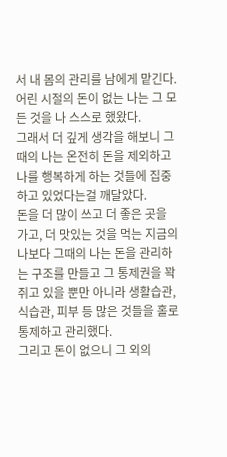서 내 몸의 관리를 남에게 맡긴다.
어린 시절의 돈이 없는 나는 그 모든 것을 나 스스로 했왔다.
그래서 더 깊게 생각을 해보니 그때의 나는 온전히 돈을 제외하고 나를 행복하게 하는 것들에 집중하고 있었다는걸 깨달았다.
돈을 더 많이 쓰고 더 좋은 곳을 가고, 더 맛있는 것을 먹는 지금의 나보다 그때의 나는 돈을 관리하는 구조를 만들고 그 통제권을 꽉 쥐고 있을 뿐만 아니라 생활습관, 식습관, 피부 등 많은 것들을 홀로 통제하고 관리했다.
그리고 돈이 없으니 그 외의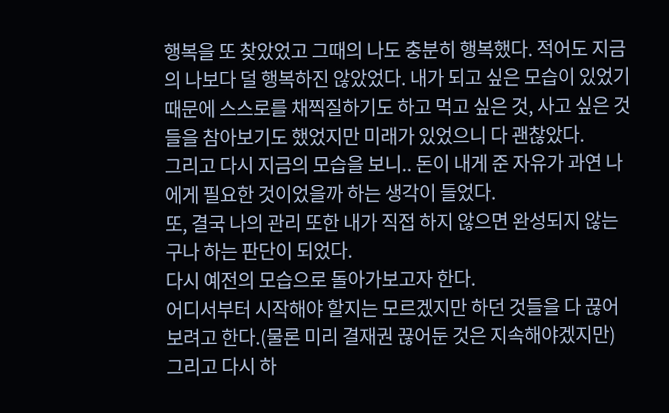행복을 또 찾았었고 그때의 나도 충분히 행복했다. 적어도 지금의 나보다 덜 행복하진 않았었다. 내가 되고 싶은 모습이 있었기 때문에 스스로를 채찍질하기도 하고 먹고 싶은 것, 사고 싶은 것들을 참아보기도 했었지만 미래가 있었으니 다 괜찮았다.
그리고 다시 지금의 모습을 보니.. 돈이 내게 준 자유가 과연 나에게 필요한 것이었을까 하는 생각이 들었다.
또, 결국 나의 관리 또한 내가 직접 하지 않으면 완성되지 않는구나 하는 판단이 되었다.
다시 예전의 모습으로 돌아가보고자 한다.
어디서부터 시작해야 할지는 모르겠지만 하던 것들을 다 끊어보려고 한다.(물론 미리 결재권 끊어둔 것은 지속해야겠지만) 그리고 다시 하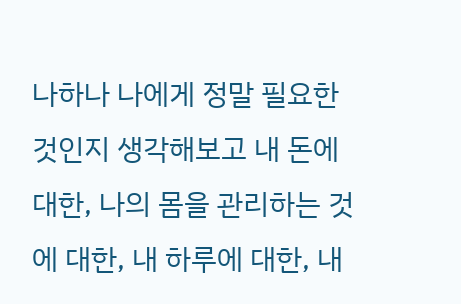나하나 나에게 정말 필요한 것인지 생각해보고 내 돈에 대한, 나의 몸을 관리하는 것에 대한, 내 하루에 대한, 내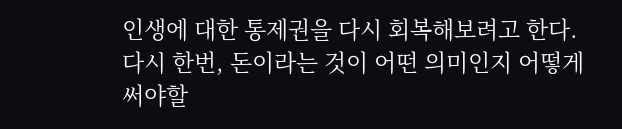인생에 대한 통제권을 다시 회복해보려고 한다.
다시 한번, 돈이라는 것이 어떤 의미인지 어떻게 써야할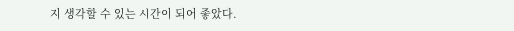지 생각할 수 있는 시간이 되어 좋았다.